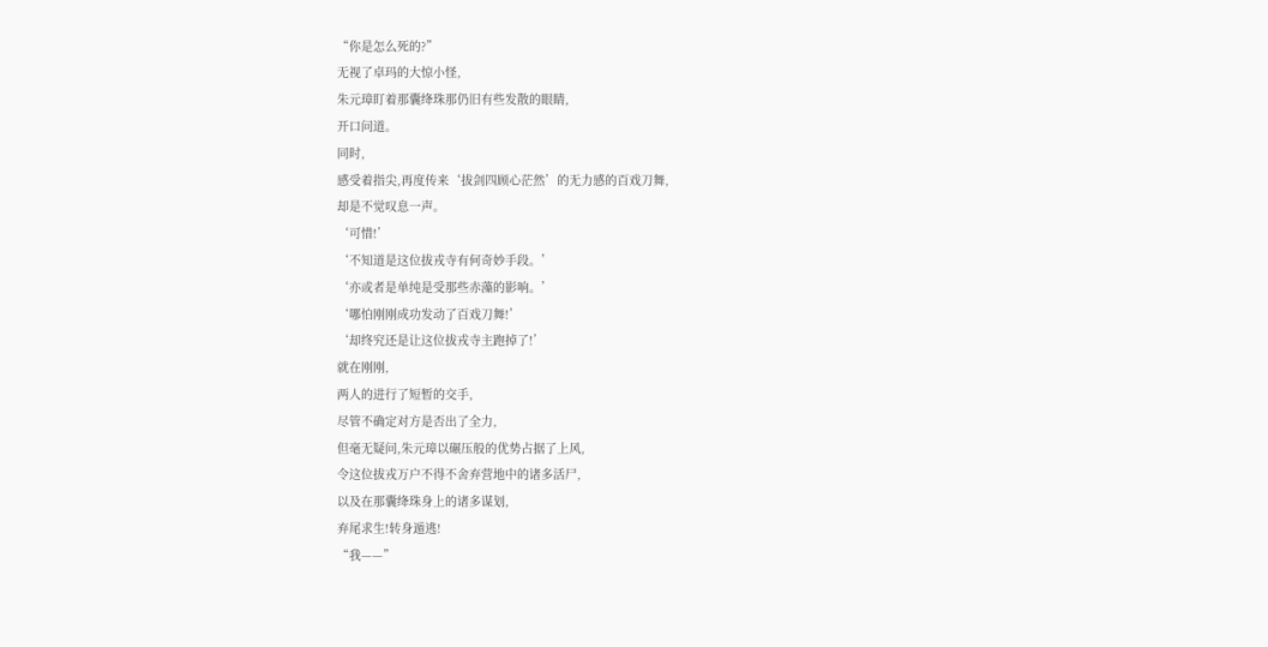“你是怎么死的?”
无视了卓玛的大惊小怪,
朱元璋盯着那囊绛珠那仍旧有些发散的眼睛,
开口问道。
同时,
感受着指尖,再度传来‘拔剑四顾心茫然’的无力感的百戏刀舞,
却是不觉叹息一声。
‘可惜!’
‘不知道是这位拔戎寺有何奇妙手段。’
‘亦或者是单纯是受那些赤藻的影响。’
‘哪怕刚刚成功发动了百戏刀舞!’
‘却终究还是让这位拔戎寺主跑掉了!’
就在刚刚,
两人的进行了短暂的交手,
尽管不确定对方是否出了全力,
但毫无疑问,朱元璋以碾压般的优势占据了上风,
令这位拔戎万户不得不舍弃营地中的诸多活尸,
以及在那囊绛珠身上的诸多谋划,
弃尾求生!转身遁逃!
“我——”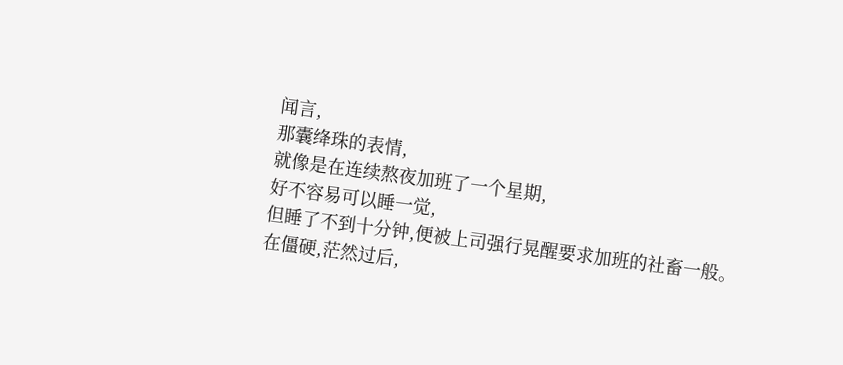闻言,
那囊绛珠的表情,
就像是在连续熬夜加班了一个星期,
好不容易可以睡一觉,
但睡了不到十分钟,便被上司强行晃醒要求加班的社畜一般。
在僵硬,茫然过后,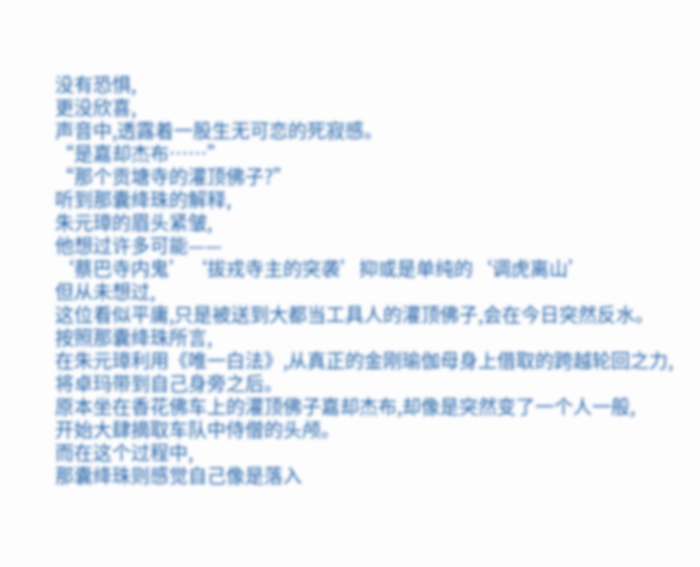没有恐惧,
更没欣喜,
声音中,透露着一股生无可恋的死寂感。
“是嘉却杰布……”
“那个贡塘寺的灌顶佛子?”
听到那囊绛珠的解释,
朱元璋的眉头紧皱,
他想过许多可能——
‘蔡巴寺内鬼’‘拔戎寺主的突袭’抑或是单纯的‘调虎离山’
但从未想过,
这位看似平庸,只是被送到大都当工具人的灌顶佛子,会在今日突然反水。
按照那囊绛珠所言,
在朱元璋利用《唯一白法》,从真正的金刚瑜伽母身上借取的跨越轮回之力,
将卓玛带到自己身旁之后。
原本坐在香花佛车上的灌顶佛子嘉却杰布,却像是突然变了一个人一般,
开始大肆摘取车队中侍僧的头颅。
而在这个过程中,
那囊绛珠则感觉自己像是落入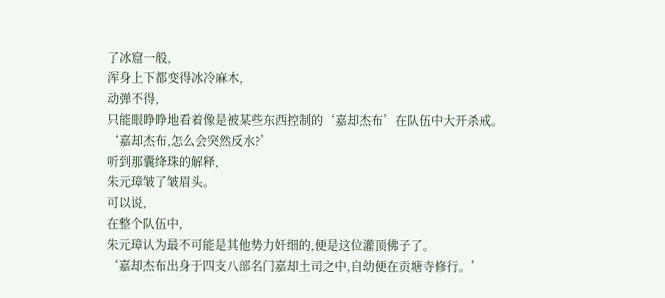了冰窟一般,
浑身上下都变得冰冷麻木,
动弹不得,
只能眼睁睁地看着像是被某些东西控制的‘嘉却杰布’在队伍中大开杀戒。
‘嘉却杰布,怎么会突然反水?’
听到那囊绛珠的解释,
朱元璋皱了皱眉头。
可以说,
在整个队伍中,
朱元璋认为最不可能是其他势力奸细的,便是这位灌顶佛子了。
‘嘉却杰布出身于四支八部名门嘉却土司之中,自幼便在贡塘寺修行。’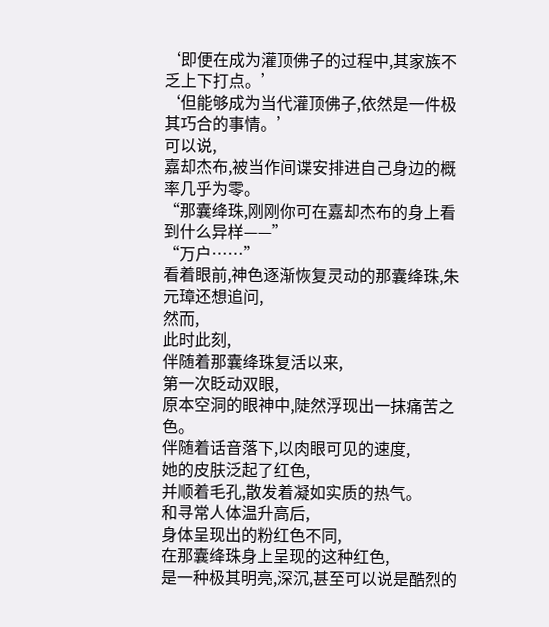‘即便在成为灌顶佛子的过程中,其家族不乏上下打点。’
‘但能够成为当代灌顶佛子,依然是一件极其巧合的事情。’
可以说,
嘉却杰布,被当作间谍安排进自己身边的概率几乎为零。
“那囊绛珠,刚刚你可在嘉却杰布的身上看到什么异样——”
“万户……”
看着眼前,神色逐渐恢复灵动的那囊绛珠,朱元璋还想追问,
然而,
此时此刻,
伴随着那囊绛珠复活以来,
第一次眨动双眼,
原本空洞的眼神中,陡然浮现出一抹痛苦之色。
伴随着话音落下,以肉眼可见的速度,
她的皮肤泛起了红色,
并顺着毛孔,散发着凝如实质的热气。
和寻常人体温升高后,
身体呈现出的粉红色不同,
在那囊绛珠身上呈现的这种红色,
是一种极其明亮,深沉,甚至可以说是酷烈的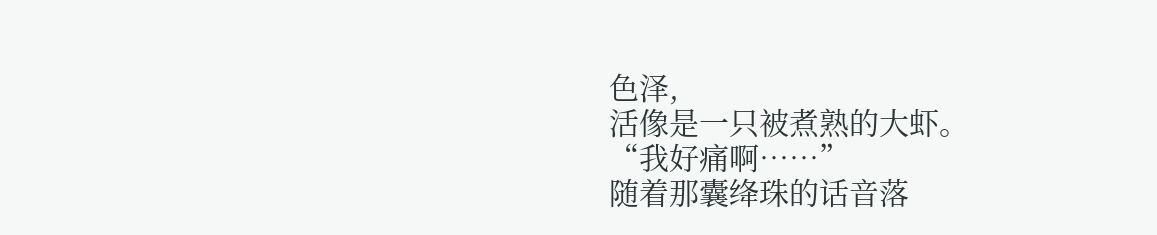色泽,
活像是一只被煮熟的大虾。
“我好痛啊……”
随着那囊绛珠的话音落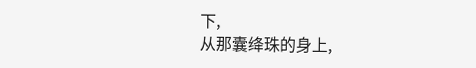下,
从那囊绛珠的身上,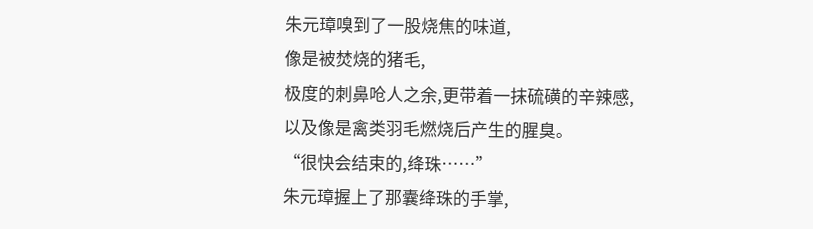朱元璋嗅到了一股烧焦的味道,
像是被焚烧的猪毛,
极度的刺鼻呛人之余,更带着一抹硫磺的辛辣感,
以及像是禽类羽毛燃烧后产生的腥臭。
“很快会结束的,绛珠……”
朱元璋握上了那囊绛珠的手掌,